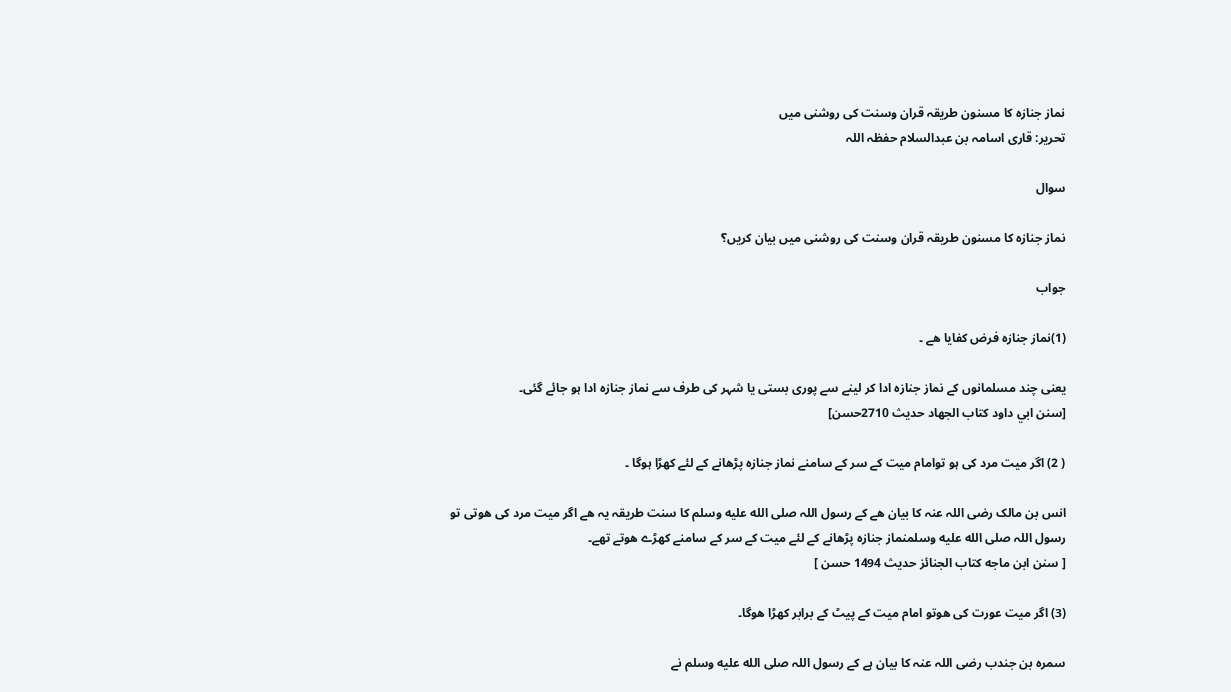نماز جنازہ کا مسنون طریقہ قران وسنت کی روشنی میں
تحریر: قاری اسامہ بن عبدالسلام حفظہ اللہ

سوال

نماز جنازہ کا مسنون طریقہ قران وسنت کی روشنی میں بیان کریں؟

جواب

(1)نماز جنازہ فرض کفایا ھے ۔

یعنی چند مسلمانوں کے نماز جنازہ ادا کر لینے سے پوری بستی یا شہر کی طرف سے نماز جنازہ ادا ہو جائے گئی۔
[سنن ابي داود كتاب الجهاد حديث 2710حسن]

( 2) اگر میت مرد کی ہو توامام میت کے سر کے سامنے نماز جنازہ پڑھانے کے لئے کھڑا ہوگا ۔

انس بن مالک رضی اللہ عنہ کا بیان ھے کے رسول اللہ صلى الله عليه وسلم کا سنت طریقہ یہ ھے اگر میت مرد کی ھوتی تو رسول اللہ صلى الله عليه وسلمنماز جنازہ پڑھانے کے لئے میت کے سر کے سامنے کھڑے ھوتے تھے۔
[ سنن ابن ماجه كتاب الجنائز حديث 1494 حسن ]

(3) اگر میت عورت کی ھوتو امام میت کے پیٹ کے برابر کھڑا ھوگا۔

سمرہ بن جندب رضی اللہ عنہ کا بیان ہے کے رسول اللہ صلى الله عليه وسلم نے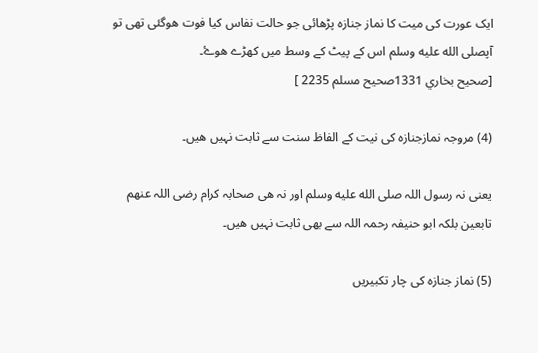ایک عورت کی میت کا نماز جنازہ پڑھائی جو حالت نفاس کیا فوت ھوگئی تھی تو آپصلى الله عليه وسلم اس کے پیٹ کے وسط میں کھڑے ھوۓ۔
[صحيح بخاري 1331صحيح مسلم 2235 ]

(4) مروجہ نمازجنازہ کی نیت کے الفاظ سنت سے ثابت نہیں ھیں۔

یعنی نہ رسول اللہ صلى الله عليه وسلم اور نہ ھی صحابہ کرام رضی اللہ عنھم تابعین بلکہ ابو حنیفہ رحمہ اللہ سے بھی ثابت نہیں ھیں۔

(5) نماز جنازہ کی چار تکبیریں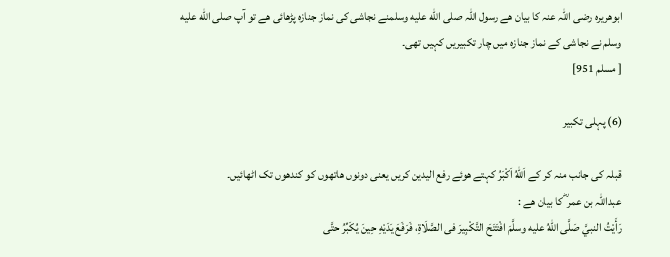ابوھریرہ رضی اللہ عنہ کا بیان ھے رسول اللہ صلى الله عليه وسلمنے نجاشی کی نماز جنازہ پڑھائی ھے تو آپ صلى الله عليه وسلم نے نجاشی کے نماز جنازہ میں چار تکبیریں کہیں تھی۔
[ مسلم 951]

(6) پہلی تکبیر

قبلہ کی جانب منہ کر کے اَللّٰهُ اَكْبَرُ کہتے ھوئے رفع الیدین کریں یعنی دونوں ھاتھوں کو کندھوں تک اٹھائیں۔
عبداللہ بن عمر ؓ کا بیان ھے :
رَأَيْتُ النبيَّ صَلَّى اللهُ عليه وسلَّمَ افْتَتَحَ التَّكْبِيرَ فى الصَّلَاةِ، فَرَفَعَ يَدَيْهِ حِينَ يُكَبِّرُ حتَّى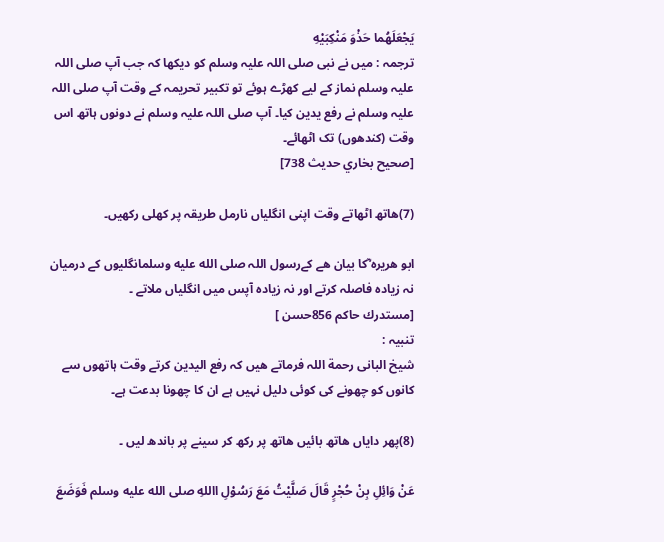يَجْعَلَهُما حَذْوَ مَنْكِبَيْهِ
ترجمہ : میں نے نبی صلی اللہ علیہ وسلم کو دیکھا کہ جب آپ صلی اللہ علیہ وسلم نماز کے لیے کھڑے ہوئے تو تکبیر تحریمہ کے وقت آپ صلی اللہ علیہ وسلم نے رفع یدین کیا۔ آپ صلی اللہ علیہ وسلم نے دونوں ہاتھ اس وقت (کندھوں) تک اٹھائے۔
[صحيح بخاري حديث 738]

(7)ھاتھ اٹھاتے وقت اپنی انگلیاں نارمل طریقہ پر کھلی رکھیں۔

ابو ھریرہ ؓکا بیان ھے کےرسول اللہ صلى الله عليه وسلمانگلیوں کے درمیان نہ زیادہ فاصلہ کرتے اور نہ زیادہ آپس میں انگلیاں ملاتے ۔
[مستدرك حاكم 856حسن ]
تنبیہ :
شیخ البانی رحمة اللہ فرماتے ھیں کہ رفع الیدین کرتے وقت ہاتھوں سے کانوں کو چھونے کی کوئی دلیل نہیں ہے ان کا چھونا بدعت ہے۔

(8)پھر دایاں ھاتھ بائیں ھاتھ پر رکھ کر سینے پر باندھ لیں ۔

عَنْ وَائِلِ بِنْ حُجْرٍ قَالَ صَلَّيْتُ مَعَ رَسُوْلِ االلهِ صلى الله عليه وسلم فَوَضَعَ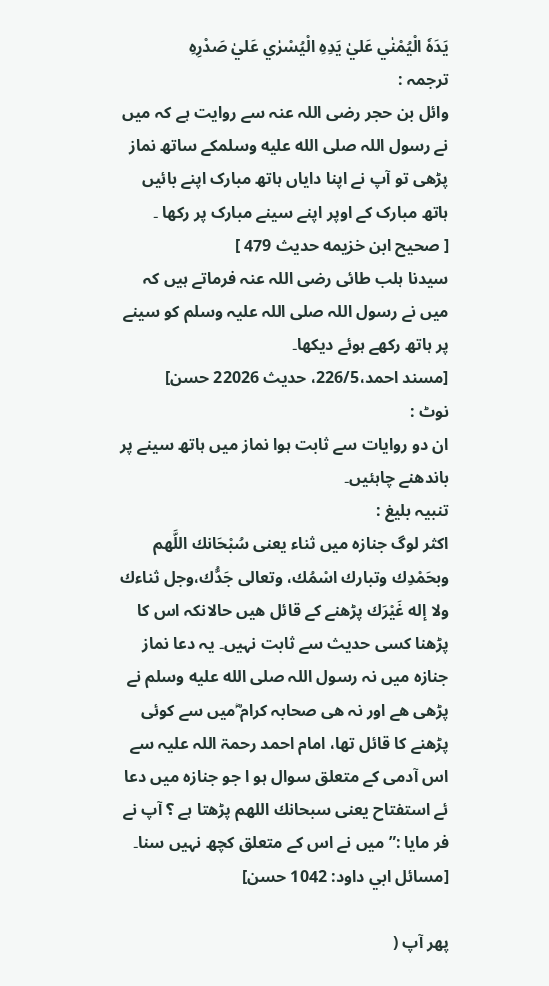يَدَهٗ الْيُمْنٰي عَليٰ يَدِهِ الْيُسْرٰي عَليٰ صَدْرِهِ
ترجمہ :
وائل بن حجر رضی اللہ عنہ سے روایت ہے کہ میں نے رسول اللہ صلى الله عليه وسلمکے ساتھ نماز پڑھی تو آپ نے اپنا دایاں ہاتھ مبارک اپنے بائیں ہاتھ مبارک کے اوپر اپنے سینے مبارک پر رکھا ۔
[ صحيح ابن خزيمه حديث 479 ]
سیدنا ہلب طائی رضی اللہ عنہ فرماتے ہیں کہ میں نے رسول اللہ صلی اللہ علیہ وسلم کو سینے پر ہاتھ رکھے ہوئے دیکھا۔
[مسند احمد،226/5، حديث 22026 حسن]
نوٹ :
ان دو روایات سے ثابت ہوا نماز میں ہاتھ سینے پر باندھنے چاہئیں۔
تنبیہ بلیغ :
اکثر لوگ جنازہ میں ثناء یعنی سُبْحَانك اللَّهم وبحَمْدِك وتبارك اسْمُك، وتعالى جَدُّك،وجل ثناءك ولا إله غَيْرَك پڑھنے کے قائل ھیں حالانکہ اس کا پڑھنا کسی حدیث سے ثابت نہیں۔ یہ دعا نماز جنازہ میں نہ رسول اللہ صلى الله عليه وسلم نے پڑھی ھے اور نہ ھی صحابہ کرام ؓمیں سے کوئی پڑھنے کا قائل تھا، امام احمد رحمۃ اللہ علیہ سے اس آدمی کے متعلق سوال ہو ا جو جنازہ میں دعا ئے استفتاح یعنی سبحانك اللهم پڑھتا ہے ؟ آپ نے فر مایا :” میں نے اس کے متعلق کچھ نہیں سنا۔
[مسائل ابي داود: 1042 حسن]

پھر آپ (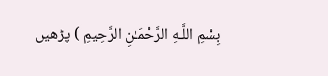بِسْمِ اللَّـهِ الرَّحْمَـٰنِ الرَّحِيمِ ) پڑھیں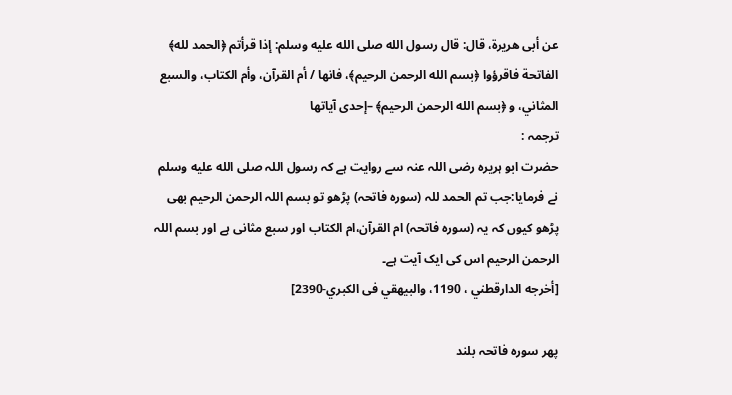عن أبى هريرة، قال: قال رسول الله صلى الله عليه وسلم: إذا قرأتم ﴿الحمد لله﴾ الفاتحة فاقرؤوا ﴿بسم الله الرحمن الرحيم﴾، فانها / أم القرآن، وأم الكتاب، والسبع المثاني، و ﴿بسم الله الرحمن الرحيم﴾ –إحدى آياتها
ترجمہ :
حضرت ابو ہریرہ رضی اللہ عنہ سے روایت ہے کہ رسول اللہ صلى الله عليه وسلم نے فرمایا:جب تم الحمد للہ (سورہ فاتحہ) پڑھو تو بسم اللہ الرحمن الرحیم بھی پڑھو کیوں کہ یہ (سورہ فاتحہ) ام القرآن،ام الکتاب اور سبع مثانی ہے اور بسم اللہ الرحمن الرحیم اس کی ایک آیت ہے۔
[أخرجه الدارقطني ، 1190، والبيهقي فى الكبري-2390]

پھر سورہ فاتحہ بلند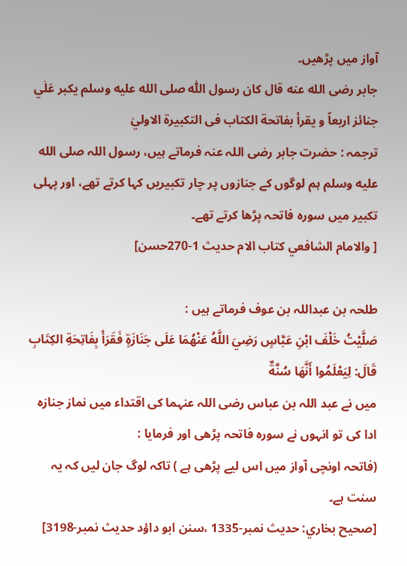آواز میں پڑھیں۔
جابر رضى الله عنه قال كان رسول اللّٰه صلى الله عليه وسلم يكبر عَلٰي جنائز اربعاً و يقرأ بفاتحة الكتاب فى التكبيرة الاوليٰ
ترجمہ : حضرت جابر رضی اللہ عنہ فرماتے ہیں، رسول اللہ صلى الله عليه وسلم ہم لوگوں کے جنازوں پر چار تکبیریں کہا کرتے تھے، اور پہلی تکبیر میں سورہ فاتحہ پڑھا کرتے تھے۔
[ والامام الشافعي كتاب الام حديث 1-270حسن]

طلحہ بن عبداللہ بن عوف فرماتے ہیں :
صَلَّيْتُ خَلْفَ ابْنِ عَبَّاسٍ رَضِيَ اللَّهُ عَنْهُمَا عَلَى جَنَازَةٍ فَقَرَأَ بِفَاتِحَةِ الكِتَابِ قَالَ: لِيَعْلَمُوا أَنَّهَا سُنَّةٌ
میں نے عبد اللہ بن عباس رضی اللہ عنہما کی اقتداء میں نماز جنازہ ادا کی تو انہوں نے سورہ فاتحہ پڑھی اور فرمایا :
(فاتحہ اونچی آواز میں اس لیے پڑھی ہے ) تاکہ لوگ جان لیں کہ یہ سنت ہے۔
[صحيح بخاري: حديث نمبر-1335 ،سنن ابو داؤد حديث نمبر-3198]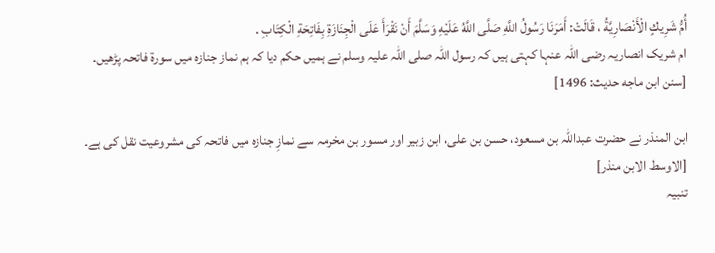أُمُّ شَرِيكٍ الْأَنْصَارِيَّةُ ، قَالَتْ: أَمَرَنَا رَسُولُ اللَّهِ صَلَّى اللَّهُ عَلَيْهِ وَسَلَّمَ أَنْ نَقْرَأَ عَلَى الْجِنَازَةِ بِفَاتِحَةِ الْكِتَابِ .
ام شریک انصاریہ رضی اللہ عنہا کہتی ہیں کہ رسول اللہ صلی اللہ علیہ وسلم نے ہمیں حکم دیا کہ ہم نماز جنازہ میں سورۃ فاتحہ پڑھیں۔
[سنن ابن ماجه حديث: 1496]

ابن المنذر نے حضرت عبداللہ بن مسعود، حسن بن علی، ابن زبیر اور مسور بن مخرمہ سے نمازِ جنازہ میں فاتحہ کی مشروعیت نقل کی ہے۔
[الاوسط الابن منذر]
تنبیہ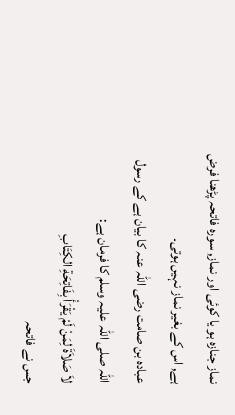نماز جنازہ ہو یا کوئی اور نماز, سورہ فاتحہ پڑھنا فرض ہے, اس کے بغیر نماز نہیں ہوتی۔
عبادہ بن صامت رضی اللہ عنہ کا بیان ہے کے رسول اللہ صلى اللہ علیہ وسلم کا فرمان ہے:
لاَ صَلاَةَ لِمَنْ لَمْ يَقْرَأْ بِفَاتِحَةِ الكِتَابِ
جس نے فاتحہ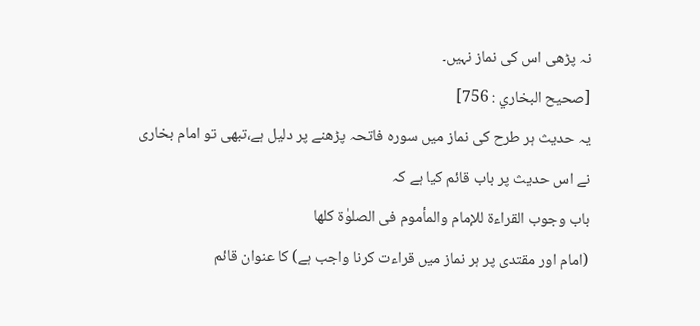نہ پڑھی اس کی نماز نہیں۔
[صحيح البخاري : 756]
یہ حدیث ہر طرح کی نماز میں سورہ فاتحہ پڑھنے پر دلیل ہے،تبھی تو امام بخاری نے اس حدیث پر باب قائم کیا ہے کہ
باب وجوب القراءة للإمام والمأموم فى الصلوٰة كلها
(امام اور مقتدی پر ہر نماز میں قراءت کرنا واجب ہے) کا عنوان قائم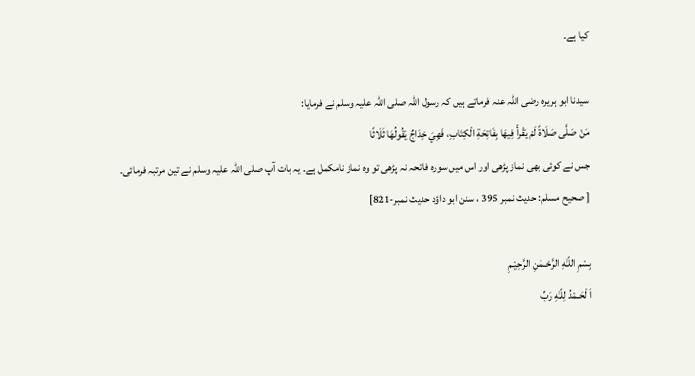کیا ہے۔

سیدنا ابو ہریرہ رضی اللہ عنہ فرماتے ہیں کہ رسول اللہ صلى اللہ علیہ وسلم نے فرمایا:
مَنْ صَلَّى صَلَاةً لَمْ يَقْرأْ فِيهَا بِفَاتِحَةِ الْكِتَابِ، فَهِيَ خِدَاجٌ يَقُولُهَا ثَلَاثًا
جس نے کوئی بھی نماز پڑھی اور اس میں سورہ فاتحہ نہ پڑھی تو وہ نماز نامکمل ہے۔ یہ بات آپ صلى اللہ علیہ وسلم نے تین مرتبہ فرمائی۔
[ صحيح مسلم: حديث نمبر 395 ، سنن ابو داؤد حديث نمبر-821]

بِسْمِ اللّـٰهِ الرَّحْـمٰنِ الرَّحِيْـمِ
اَ لْحَـمْدُ لِلّـٰهِ رَبِّ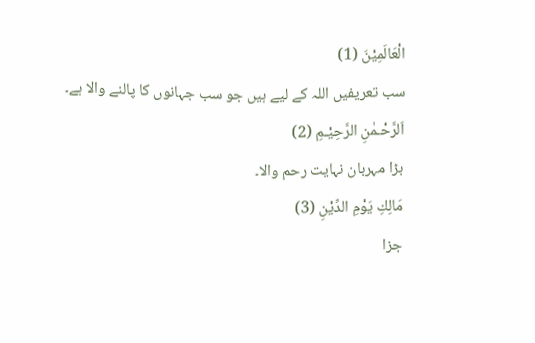الْعَالَمِيْنَ (1)
سب تعریفیں اللہ کے لیے ہیں جو سب جہانوں کا پالنے والا ہے۔
اَلرَّحْـمٰنِ الرَّحِيْـمِ (2)
بڑا مہربان نہایت رحم والا۔
مَالِكِ يَوْمِ الدِّيْنِ (3)
جزا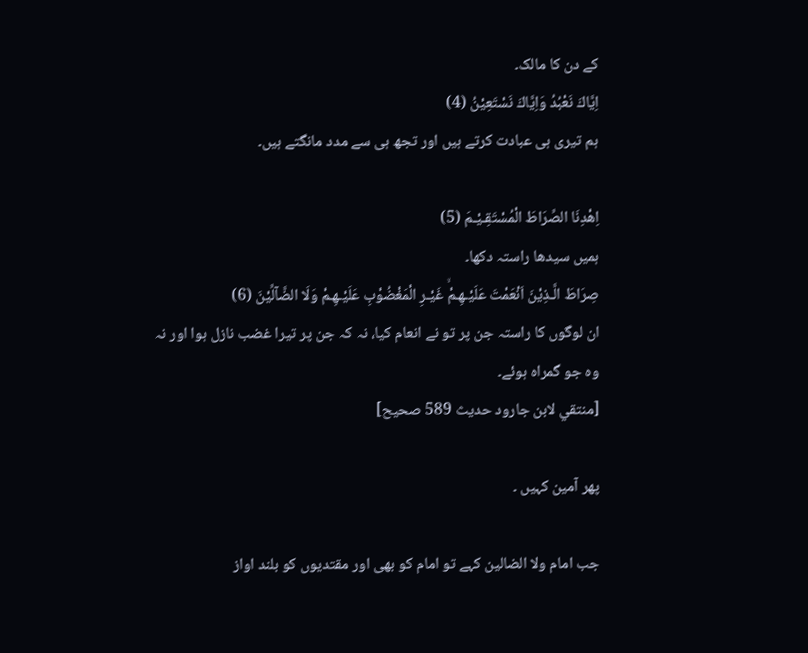کے دن کا مالک۔
اِيَّاكَ نَعْبُدُ وَاِيَّاكَ نَسْتَعِيْنُ (4)
ہم تیری ہی عبادت کرتے ہیں اور تجھ ہی سے مدد مانگتے ہیں۔

اِهْدِنَا الصِّرَاطَ الْمُسْتَقِـيْـمَ (5)
ہمیں سیدھا راستہ دکھا۔
صِرَاطَ الَّـذِيْنَ اَنْعَمْتَ عَلَيْـهِـمْۙ غَيْـرِ الْمَغْضُوْبِ عَلَيْـهِـمْ وَلَا الضَّآلِّيْنَ (6)
ان لوگوں کا راستہ جن پر تو نے انعام کیا، نہ کہ جن پر تیرا غضب نازل ہوا اور نہ وہ جو گمراہ ہوئے۔
[منتقي لابن جارود حديث 589 صحيح]

پھر آمین کہیں ۔

جب امام ولا الضالین کہے تو امام کو بھی اور مقتدیوں کو بلند اواز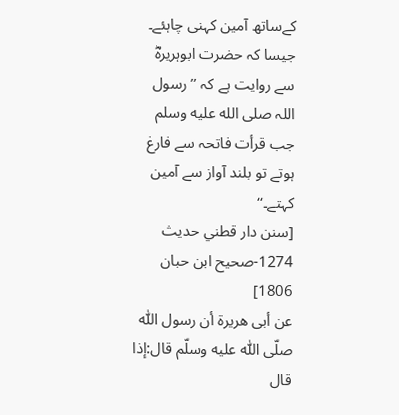کےساتھ آمین کہنی چاہئے۔
جیسا کہ حضرت ابوہریرہؓ سے روایت ہے کہ ’’رسول اللہ صلى الله عليه وسلم جب قرأت فاتحہ سے فارغ ہوتے تو بلند آواز سے آمین کہتے۔‘‘
[سنن دار قطني حديث 1274-صحيح ابن حبان 1806]
عن أبى هريرة أن رسول اللّٰه صلّى اللّٰه عليه وسلّم قال:إذا قال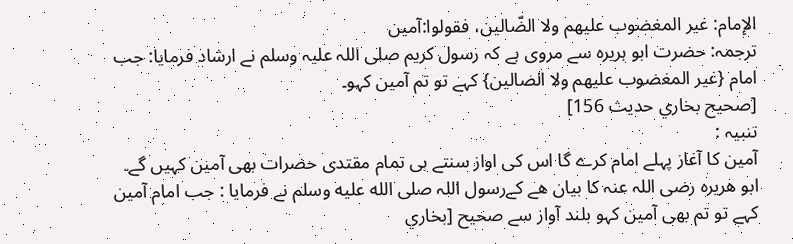الإمام: غير المغضوب عليهم ولا الضّالين، فقولوا:آمين
ترجمہ: حضرت ابو ہریرہ سے مروی ہے کہ رسول کریم صلی اللہ علیہ وسلم نے ارشاد فرمایا: جب امام {غير المغضوب عليهم ولا الضالين} کہے تو تم آمین کہو۔
[صحيح بخاري حديث 156]
تنبیہ :
آمین کا آغاز پہلے امام کرے گا اس کی اواز سنتے ہی تمام مقتدی حضرات بھی آمین کہیں گے۔
ابو ھریرہ رضی اللہ عنہ کا بیان ھے کےرسول اللہ صلى الله عليه وسلم نے فرمایا : جب امام آمین کہے تو تم بھی آمین کہو بلند آواز سے صحیح [بخاري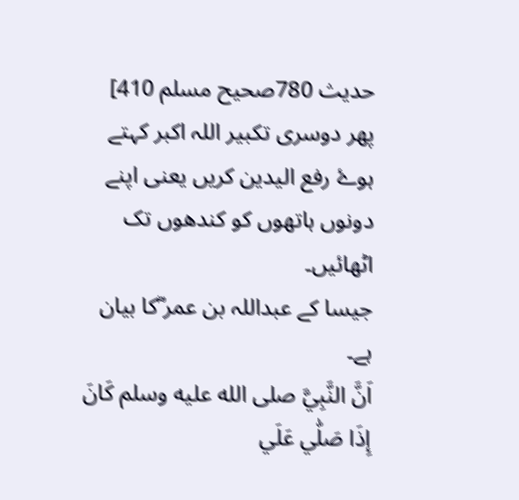حديث 780صحيح مسلم 410]
پھر دوسری تکبیر اللہ اکبر کہتے ہوۓ رفع الیدین کریں یعنی اپنے دونوں ہاتھوں کو کندھوں تک اٹھائیں۔
جیسا کے عبداللہ بن عمر ؓکا بیان ہے۔
اَنَّ النَّبِيَّ صلى الله عليه وسلم كَانَ إِذَا صَلّٰي عَلَي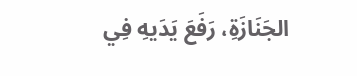الجَنَازَةِ، رَفَعَ يَدَيهِ فِي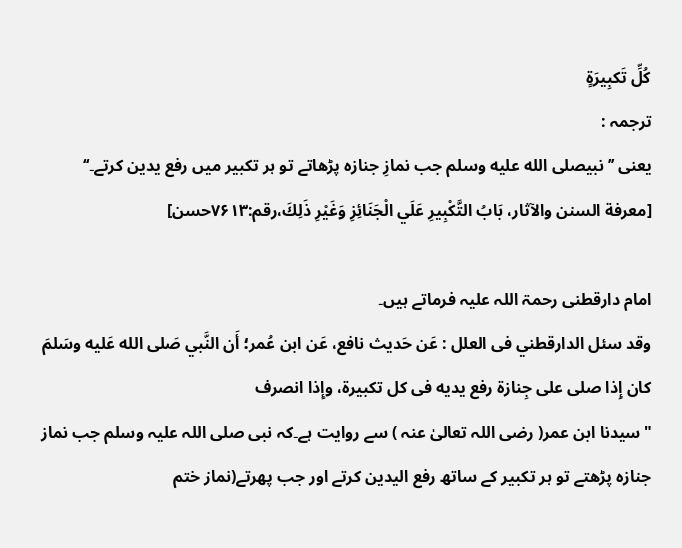كُلِّ تَكبِيرَةٍ
ترجمہ :
یعنی ’’نبیصلى الله عليه وسلم جب نمازِ جنازہ پڑھاتے تو ہر تکبیر میں رفع یدین کرتے۔‘‘
[معرفة السنن والآثار، بَابُ التَّكْبِيرِ عَلَي الْجَنَائِزِ وَغَيْرِ ذَلِكَ،رقم:۷۶۱۳حسن]

امام دارقطنی رحمۃ اللہ علیہ فرماتے ہیں۔
وقد سئل الدارقطني فى العلل : عَن حَديث نافع، عَن ابن عُمر؛ أَن النَّبي صَلى الله عَليه وسَلمَ كان إِذا صلى على جِنازة رفع يديه فى كل تكبيرة، وإِذا انصرف
"سیدنا ابن عمر( رضی اللہ تعالیٰ عنہ ) سے روایت ہے۔کہ نبی صلی اللہ علیہ وسلم جب نماز جنازہ پڑھتے تو ہر تکبیر کے ساتھ رفع الیدین کرتے اور جب پھرتے(نماز ختم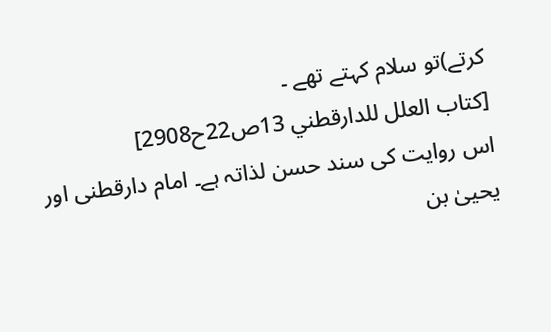کرتے)تو سلام کہتے تھے ۔
[كتاب العلل للدارقطني 13ص22ح2908]
اس روایت کی سند حسن لذاتہ ہے۔ امام دارقطنی اور یحییٰ بن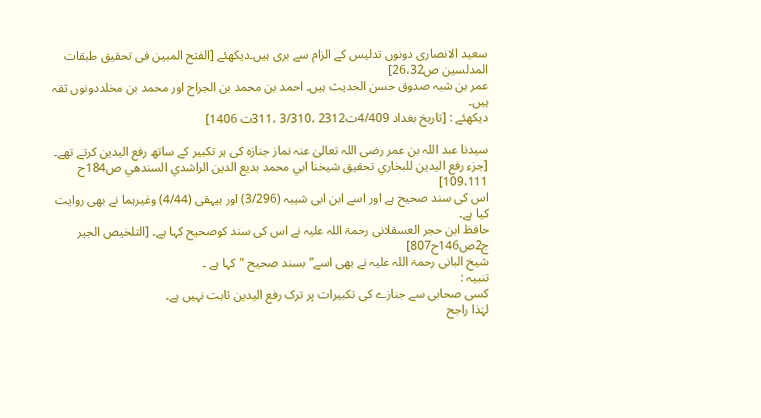سعید الانصاری دونوں تدلیس کے الزام سے بری ہیں۔دیکھئے [الفتح المبين فى تحقيق طبقات المدلسين ص26،32]
عمر بن شبہ صدوق حسن الحدیث ہیں۔ احمد بن محمد بن الجراح اور محمد بن مخلددونوں ثقہ ہیں۔
دیکھئے : [تاريخ بغداد 4/409ت2312 ،3/310 ،311ت 1406]

سیدنا عبد اللہ بن عمر رضی اللہ تعالیٰ عنہ نماز جنازہ کی ہر تکبیر کے ساتھ رفع الیدین کرتے تھے۔
[جزء رفع اليدين للبخاري تحقيق شيخنا ابي محمد بديع الدين الراشدي السندهي ص184ح 109،111]
اس کی سند صحیح ہے اور اسے ابن ابی شیبہ (3/296) اور بیہقی (4/44) وغیرہما نے بھی روایت کیا ہے۔
حافظ ابن حجر العسقلانی رحمۃ اللہ علیہ نے اس کی سند کوصحیح کہا ہے۔ [التلخيص الجير ج2ص146ح807]
شیخ البانی رحمۃ اللہ علیہ نے بھی اسے”بسند صحیح "کہا ہے ۔
تنبیہ :
کسی صحابی سے جنازے کی تکبیرات پر ترک رفع الیدین ثابت نہیں ہے۔
لہٰذا راجح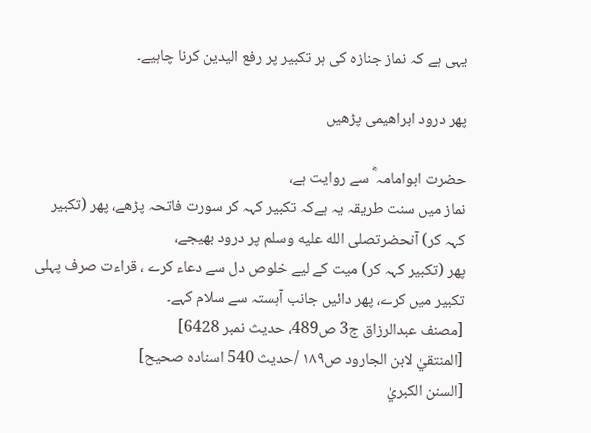یہی ہے کہ نماز جنازہ کی ہر تکبیر پر رفع الیدین کرنا چاہیے۔

پھر درود ابراھیمی پڑھیں

حضرت ابوامامہ ؓ سے روایت ہے،
نماز میں سنت طریقہ یہ ہےکہ تکبیر کہہ کر سورت فاتحہ پڑھے، پھر (تکبیر کہہ کر) آنحضرتصلى الله عليه وسلم پر درود بھیجے،
پھر (تکبیر کہہ کر) میت کے لیے خلوص دل سے دعاء کرے ، قراءت صرف پہلی تکبیر میں کرے، پھر دائیں جانب آہستہ سے سلام کہے۔
[مصنف عبدالرزاق ج3 ص489، حديث نمبر 6428]
[المنتقيٰ لابن الجارود ص١٨٩ /حديث 540 اسناده صحيح]
[السنن الكبريٰ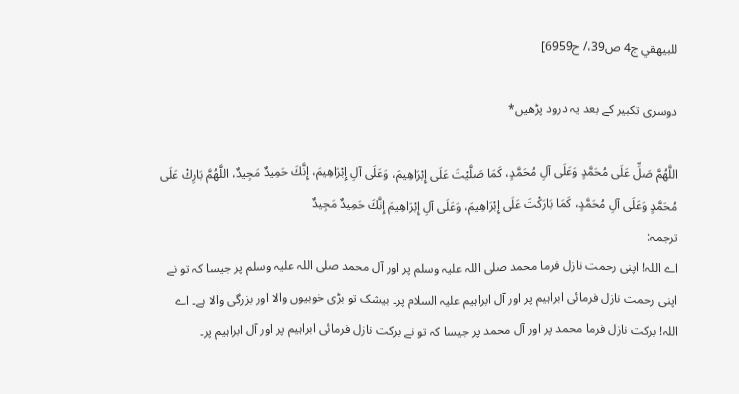للبيهقي ج4 ص39،/ ح6959]

دوسری تکبیر کے بعد یہ درود پڑھیں*

اللَّهُمَّ صَلِّ عَلَى مُحَمَّدٍ وَعَلَى آلِ مُحَمَّدٍ، كَمَا صَلَّيْتَ عَلَى إِبْرَاهِيمَ، وَعَلَى آلِ إِبْرَاهِيمَ، إِنَّكَ حَمِيدٌ مَجِيدٌ، اللَّهُمَّ بَارِكْ عَلَى مُحَمَّدٍ وَعَلَى آلِ مُحَمَّدٍ، كَمَا بَارَكْتَ عَلَى إِبْرَاهِيمَ، وَعَلَى آلِ إِبْرَاهِيمَ إِنَّكَ حَمِيدٌ مَجِيدٌ
ترجمہ:
اے اللہ! اپنی رحمت نازل فرما محمد صلی اللہ علیہ وسلم پر اور آل محمد صلی اللہ علیہ وسلم پر جیسا کہ تو نے اپنی رحمت نازل فرمائی ابراہیم پر اور آل ابراہیم علیہ السلام پر۔ بیشک تو بڑی خوبیوں والا اور بزرگی والا ہے۔ اے اللہ! برکت نازل فرما محمد پر اور آل محمد پر جیسا کہ تو نے برکت نازل فرمائی ابراہیم پر اور آل ابراہیم پر۔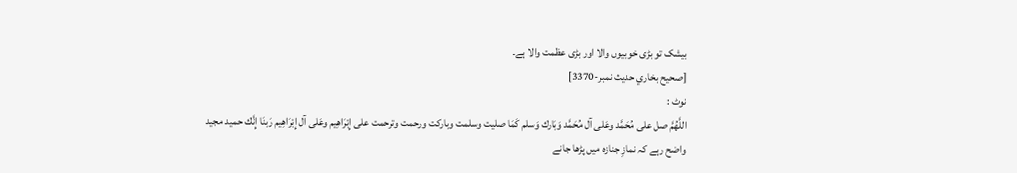بیشک تو بڑی خوبیوں والا اور بڑی عظمت والا ہے۔
[صحيح بخاري حديث نمبر-3370]
نوٹ :
اللَّهُمَّ صل على مُحَمَّد وعَلى آل مُحَمَّد وَبَارك وَسلم كَمَا صليت وسلمت وباركت ورحمت وترحمت على إِبْرَاهِيم وعَلى آل إِبْرَاهِيم رَبنَا إِنَّك حميد مجيد
واضح رہے کہ نمازِ جنازہ میں پڑھا جانے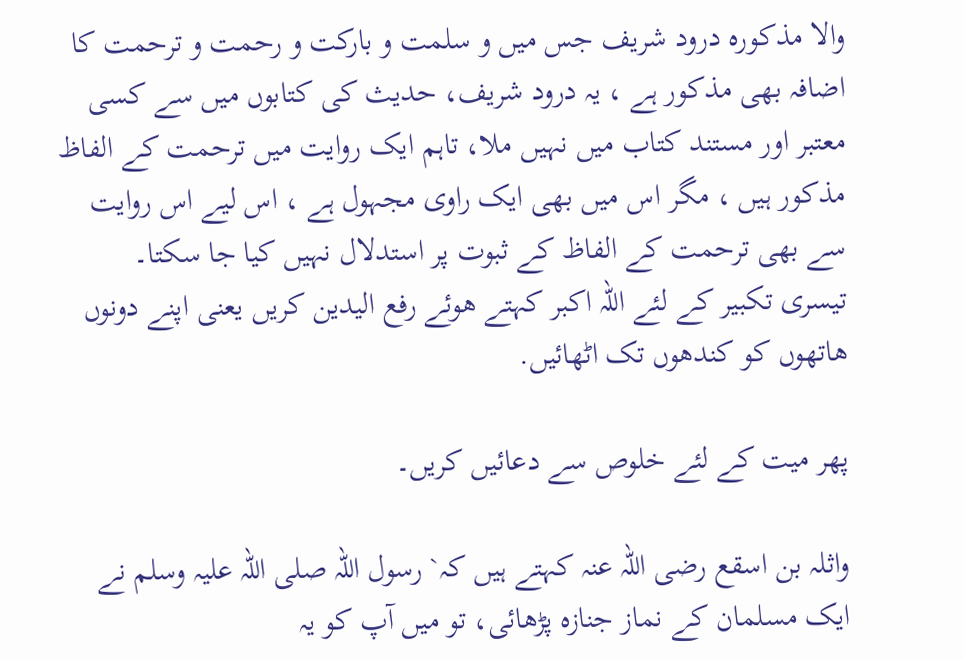والا مذکورہ درود شریف جس میں و سلمت و باركت و رحمت و ترحمت کا اضافہ بھی مذکور ہے ، یہ درود شریف، حدیث کی کتابوں میں سے کسی معتبر اور مستند کتاب میں نہیں ملا، تاہم ایک روایت میں ترحمت کے الفاظ مذکور ہیں ، مگر اس میں بھی ایک راوی مجہول ہے ، اس لیے اس روایت سے بھی ترحمت کے الفاظ کے ثبوت پر استدلال نہیں کیا جا سکتا۔
تیسری تکبیر کے لئے اللہ اکبر کہتے ھوئے رفع الیدین کریں یعنی اپنے دونوں ھاتھوں کو کندھوں تک اٹھائیں.

پھر میت کے لئے خلوص سے دعائیں کریں۔

واثلہ بن اسقع رضی اللہ عنہ کہتے ہیں کہ` رسول اللہ صلی اللہ علیہ وسلم نے ایک مسلمان کے نماز جنازہ پڑھائی، تو میں آپ کو یہ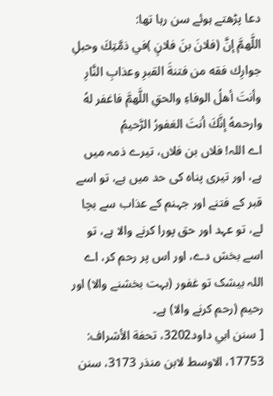دعا پڑھتے ہوئے سن رہا تھا:
اللَّهمَّ إنَّ (فلانَ بنَ فلانٍ )في ذمَّتِكَ وحبلِ جوارِك فقه من فتنةَ القبرِ وعذابِ النَّارِ وأنتَ أهلُ الوفاءِ والحقِ اللَّهمَّ فاغفر لهُ وارحمهُ إنَّكَ أنتَ الغفورُ الرَّحيمُ
اے اللہ! فلاں بن فلاں، تیرے ذمہ میں ہے، اور تیری پناہ کی حد میں ہے، تو اسے قبر کے فتنے اور جہنم کے عذاب سے بچا لے، تو عہد اور حق پورا کرنے والا ہے، تو اسے بخش دے، اور اس پر رحم کر، اے اللہ بیشک تو غفور (بہت بخشنے والا) اور رحیم (رحم کرنے والا) ہے۔
[ سنن ابي داود3202، تحفة الأشراف: 17753، الاوسط لابن منذر 3173، سنن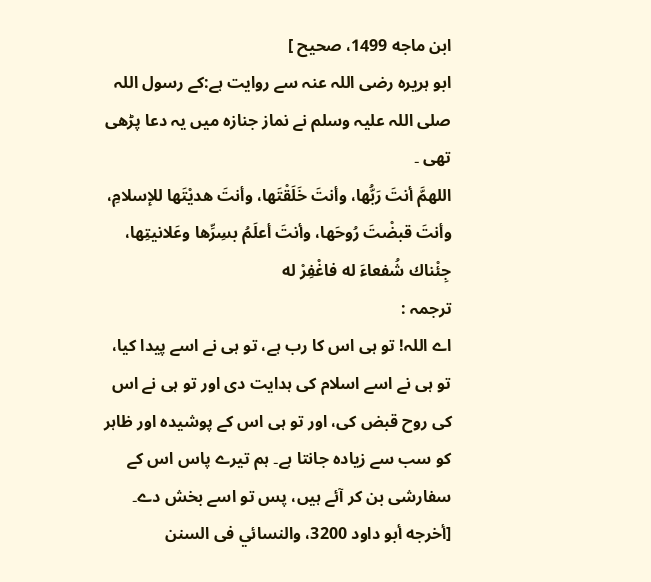ابن ماجه 1499، صحيح ]
ابو ہریرہ رضی اللہ عنہ سے روایت ہے:کے رسول اللہ صلی اللہ علیہ وسلم نے نماز جنازہ میں یہ دعا پڑھی تھی ۔
اللهمَّ أنتَ رَبُّها، وأنتَ خَلَقْتَها، وأنتَ هديْتَها للإسلامِ، وأنتَ قبضْتَ رُوحَها، وأنتَ أعلَمُ بسِرِّها وعَلانيتِها، جِئْناك شُفعاءَ له فاغْفِرْ له
ترجمہ :
اے اللہ! تو ہی اس کا رب ہے، تو ہی نے اسے پیدا کیا، تو ہی نے اسے اسلام کی ہدایت دی اور تو ہی نے اس کی روح قبض کی، اور تو ہی اس کے پوشیدہ اور ظاہر کو سب سے زیادہ جانتا ہے۔ ہم تیرے پاس اس کے سفارشی بن کر آئے ہیں، پس تو اسے بخش دے۔
[أخرجه أبو داود 3200، والنسائي فى السنن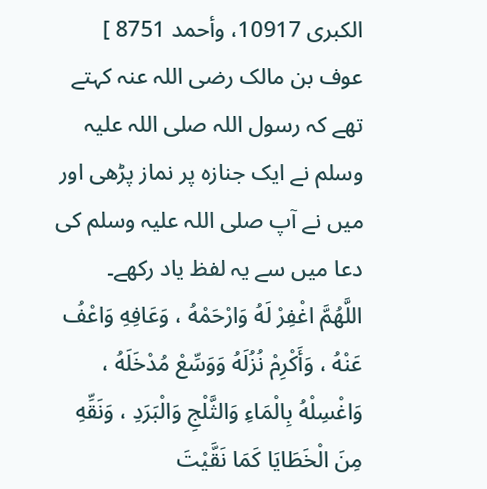الكبرى 10917، وأحمد 8751 ]
عوف بن مالک رضی اللہ عنہ کہتے تھے کہ رسول اللہ صلی اللہ علیہ وسلم نے ایک جنازہ پر نماز پڑھی اور میں نے آپ صلی اللہ علیہ وسلم کی دعا میں سے یہ لفظ یاد رکھے۔
اللَّهُمَّ اغْفِرْ لَهُ وَارْحَمْهُ ، وَعَافِهِ وَاعْفُ عَنْهُ ، وَأَكْرِمْ نُزُلَهُ وَوَسِّعْ مُدْخَلَهُ ، وَاغْسِلْهُ بِالْمَاءِ وَالثَّلْجِ وَالْبَرَدِ ، وَنَقِّهِ مِنَ الْخَطَايَا كَمَا نَقَّيْتَ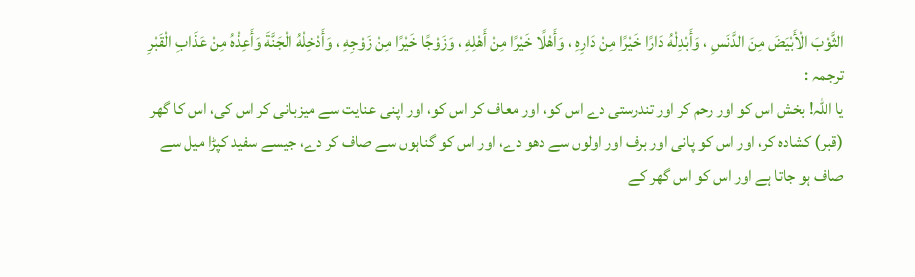الثَّوْبَ الْأَبْيَضَ مِنَ الدَّنَسِ ، وَأَبْدِلْهُ دَارًا خَيْرًا مِنْ دَارِهِ ، وَأَهْلًا خَيْرًا مِنْ أَهْلِهِ ، وَزَوْجًا خَيْرًا مِنْ زَوْجِهِ ، وَأَدْخِلْهُ الْجَنَّةَ وَأَعِذْهُ مِنْ عَذَابِ الْقَبْرِ
ترجمہ :
یا اللہ! بخش اس کو اور رحم کر اور تندرستی دے اس کو، اور معاف کر اس کو، اور اپنی عنایت سے میزبانی کر اس کی، اس کا گھر (قبر) کشادہ کر، اور اس کو پانی اور برف اور اولوں سے دھو دے، اور اس کو گناہوں سے صاف کر دے، جیسے سفید کپڑا میل سے صاف ہو جاتا ہے اور اس کو اس گھر کے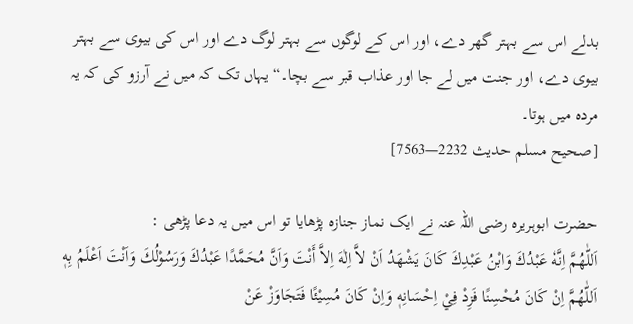بدلے اس سے بہتر گھر دے، اور اس کے لوگوں سے بہتر لوگ دے اور اس کی بیوی سے بہتر بیوی دے، اور جنت میں لے جا اور عذاب قبر سے بچا۔“ یہاں تک کہ میں نے آرزو کی کہ یہ مردہ میں ہوتا۔
[صحيح مسلم حديث 2232—7563]

حضرت ابوہریرہ رضی اللہ عنہ نے ایک نماز جنازہ پڑھایا تو اس میں یہ دعا پڑھی :
اَللّٰهُمَّ اِنَّهٗ عَبْدُكَ وَابْنُ عَبْدِكَ كَانَ يَشْهَدُ اَنْ لاَّ اِلٰهَ اِلاَّ أَنْتَ وَاَنَّ مُحَمَّدًا عَبْدُكَ وَرَسُوْلُكَ وَاَنْتَ اَعْلَمُ بِهٖ اَللّٰهُمَّ اِنْ كَانَ مُحْسِنًا فَزِدْ فِيْ اِحْسَانِهٖ وَاِنْ كَانَ مُسِيْئًا فَتَجَاوَزْ عَنْ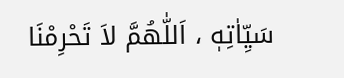سَيِّاٰتِهٖ ، اَللّٰهُمَّ لاَ تَحْرِمْنَا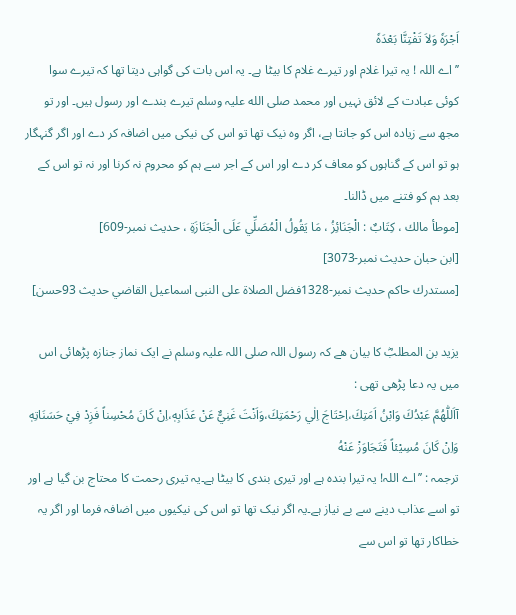اَجْرَهٗ وَلاَ تَفْتِنَّا بَعْدَهٗ
’’ اے اللہ ! یہ تیرا غلام اور تیرے غلام کا بیٹا ہے۔ یہ اس بات کی گواہی دیتا تھا کہ تیرے سوا کوئی عبادت کے لائق نہیں اور محمد صلی الله علیہ وسلم تیرے بندے اور رسول ہیں۔ اور تو مجھ سے زیادہ اس کو جانتا ہے، اگر وہ نیک تھا تو اس کی نیکی میں اضافہ کر دے اور اگر گنہگار ہو تو اس کے گناہوں کو معاف کر دے اور اس کے اجر سے ہم کو محروم نہ کرنا اور نہ تو اس کے بعد ہم کو فتنے میں ڈالنا۔
[موطأ مالك ، كِتَابٌ : الْجَنَائِزُ ، مَا يَقُولُ الْمُصَلِّي عَلَى الْجَنَازَةِ ، حديث نمبر-609]
[ابن حبان حديث نمبر-3073]
[مستدرك حاكم حديث نمبر-1328فضل الصلاة على النبى اسماعيل القاضي حديث 93حسن]

یزید بن المطلبؓ کا بیان ھے کہ رسول اللہ صلی اللہ علیہ وسلم نے ایک نماز جنازہ پڑھائی اس میں یہ دعا پڑھی تھی :
آاَللّٰهُمَّ عَبْدُكَ وَابْنُ اَمَتِكَ،اِحْتَاجَ اِلٰي رَحْمَتِكَ،وَاَنْتَ غَنِيٌّ عَنْ عَذَابِهٖ،اِنْ كَانَ مُحْسِناً فَزِدْ فِيْ حَسَنَاتِهٖ وَاِنْ كَانَ مُسِيْئاً فَتَجَاوَزْ عَنْهُ
ترجمہ : ’’اے اللہ! یہ تیرا بندہ ہے اور تیری بندی کا بیٹا ہے۔یہ تیری رحمت کا محتاج بن گیا ہے اور تو اسے عذاب دینے سے بے نیاز ہے۔یہ اگر نیک تھا تو اس کی نیکیوں میں اضافہ فرما اور اگر یہ خطاکار تھا تو اس سے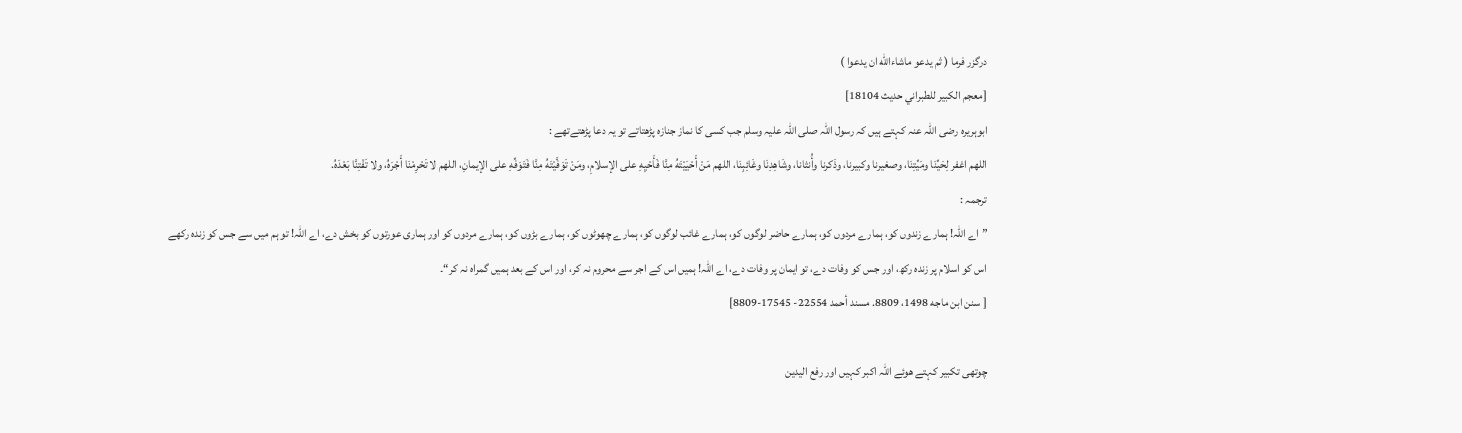درگزر فرما ( ثم يدعو ماشاءالله ان يدعوا )
[معجم الكبير للطبراني حديث 18104]
ابوہریرہ رضی اللہ عنہ کہتے ہیں کہ رسول اللہ صلی اللہ علیہ وسلم جب کسی کا نماز جنازہ پڑھتاتے تو یہ دعا پڑھتےتھے :
اللهم اغفر لِحَيِّنَا ومَيِّتِنَا، وصغيرنا وكبيرنا، وذَكرنا وأُنثانا، وشَاهِدِنَا وغَائِبِنَا، اللهم مَنْ أَحْيَيْتَهُ مِنَّا فَأَحْيِهِ على الإسلامِ، ومَنْ تَوَفَّيْتَهُ مِنَّا فَتَوَفِّهِ على الإيمانِ، اللهم لا تَحْرِمْنَا أَجْرَهُ، ولا تَفْتِنَّا بَعْدَهُ.
ترجمہ :
”اے اللہ! ہمارے زندوں کو، ہمارے مردوں کو، ہمارے حاضر لوگوں کو، ہمارے غائب لوگوں کو، ہمارے چھوٹوں کو، ہمارے بڑوں کو، ہمارے مردوں کو اور ہماری عورتوں کو بخش دے، اے اللہ! تو ہم میں سے جس کو زندہ رکھے اس کو اسلام پر زندہ رکھ، اور جس کو وفات دے، تو ایمان پر وفات دے، اے اللہ! ہمیں اس کے اجر سے محروم نہ کر، اور اس کے بعد ہمیں گمراہ نہ کر“۔
[ سنن ابن ماجه 1498، 8809. مسند أحمد 22554- 17545-8809]

چوتھی تکبیر کہتے ھوئے اللہ اکبر کہیں اور رفع الیدین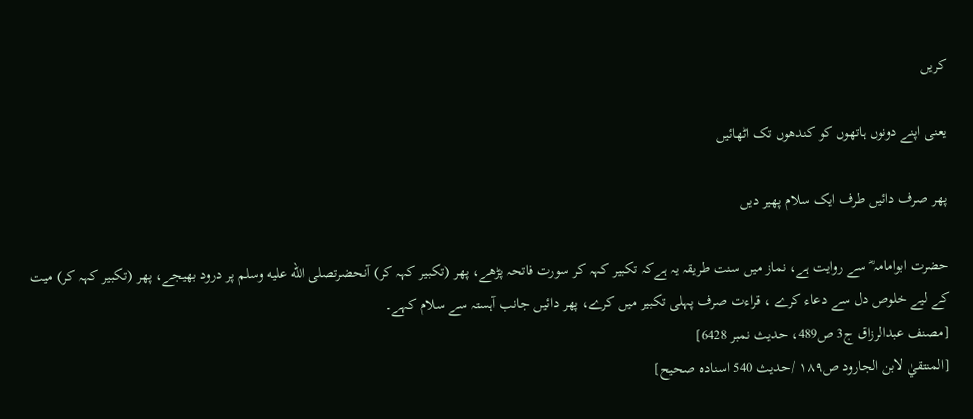کریں

یعنی اپنے دونوں ہاتھوں کو کندھوں تک اٹھائیں

پھر صرف دائیں طرف ایک سلام پھیر دیں

حضرت ابوامامہ ؓ سے روایت ہے، نماز میں سنت طریقہ یہ ہےکہ تکبیر کہہ کر سورت فاتحہ پڑھے، پھر (تکبیر کہہ کر) آنحضرتصلى الله عليه وسلم پر درود بھیجے، پھر (تکبیر کہہ کر) میت کے لیے خلوص دل سے دعاء کرے ، قراءت صرف پہلی تکبیر میں کرے، پھر دائیں جانب آہستہ سے سلام کہے۔
[مصنف عبدالرزاق ج3 ص489، حديث نمبر 6428]
[المنتقيٰ لابن الجارود ص١٨٩ /حديث 540 اسناده صحيح]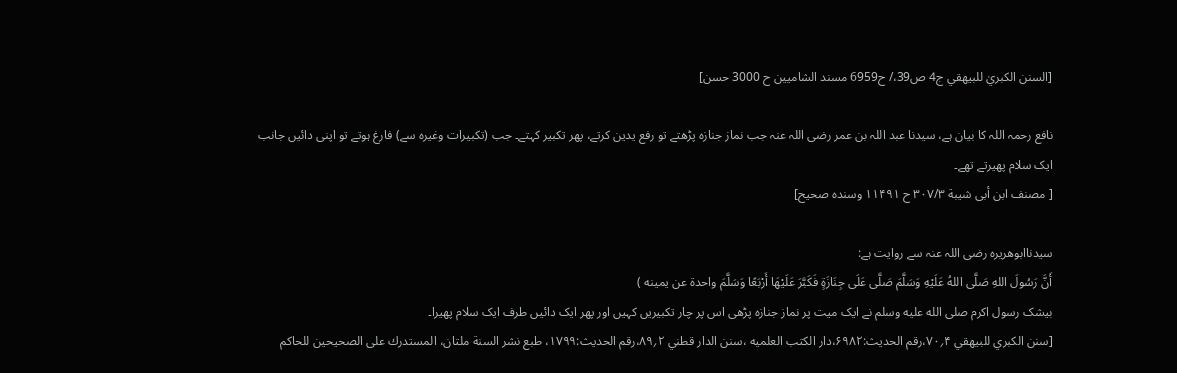[السنن الكبريٰ للبيهقي ج4 ص39،/ ح6959 مسند الشاميين ح 3000 حسن]

نافع رحمہ اللہ کا بیان ہے، سیدنا عبد اللہ بن عمر رضی اللہ عنہ جب نماز جنازہ پڑھتے تو رفع یدین کرتے، پھر تکبیر کہتے۔ جب (تکبیرات وغیرہ سے) فارغ ہوتے تو اپنی دائیں جانب ایک سلام پھیرتے تھے۔
[ مصنف ابن أبى شيبة ۳۰۷/۳ ح ۱۱۴۹۱ وسنده صحيح]

سیدناابوھریرہ رضی اللہ عنہ سے روایت ہے:
أَنَّ رَسُولَ اللهِ صَلَّى اللهُ عَلَيْهِ وَسَلَّمَ صَلَّى عَلَى جِنَازَةٍ فَكَبَّرَ عَلَيْهَا أَرْبَعًا وَسَلَّمَ واحدة عن يمينه )
بیشک رسول اکرم صلى الله عليه وسلم نے ایک میت پر نماز جنازہ پڑھی اس پر چار تکبیریں کہیں اور پھر ایک دائیں طرف ایک سلام پھیرا۔
[سنن الكبري للبيهقي ۴؍۷۰،رقم الحديث:۶۹۸۲،دار الكتب العلميه ،سنن الدار قطني ۲؍۸۹،رقم الحديث:۱۷۹۹، طبع نشر السنة ملتان، المستدرك على الصحيحين للحاكم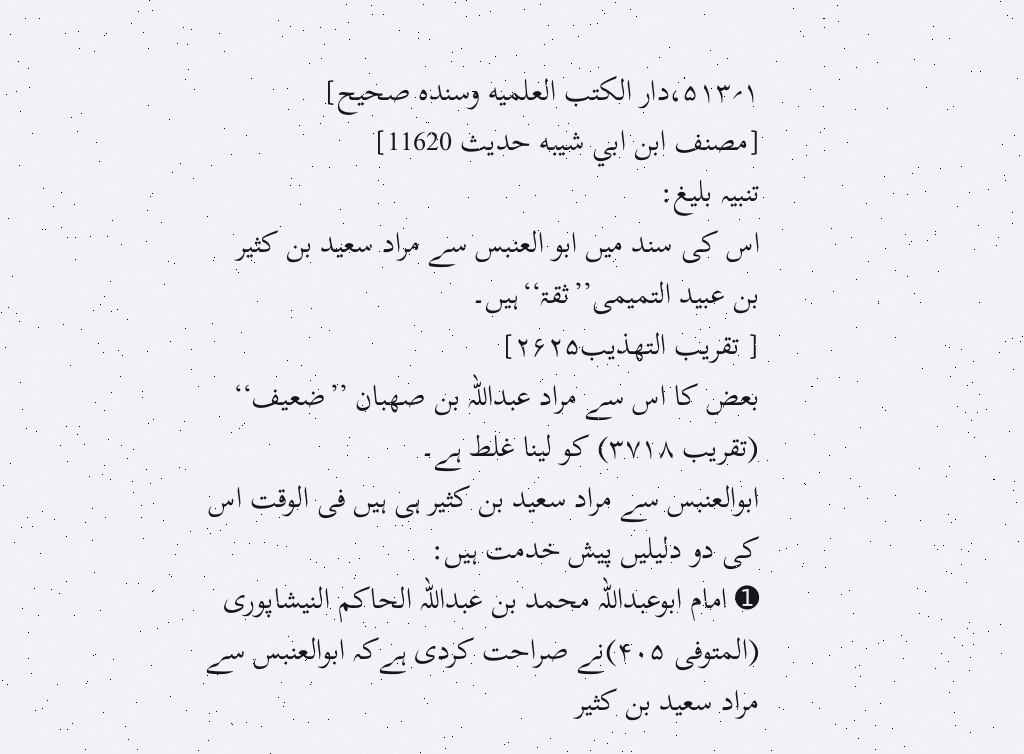۱؍۵۱۳،دار الكتب العلميه وسنده صحيح]
[مصنف ابن ابي شيبه حديث 11620]
تنبیہ بلیغ:
اس کی سند میں ابو العنبس سے مراد سعید بن کثیر بن عبید التمیمی’’ثقۃ‘‘ہیں۔
[ تقريب التهذيب۲۶۲۵]
بعض کا اس سے مراد عبداللہ بن صھبان ’’ضعیف‘‘ (تقریب ۳۷۱۸) کو لینا غلط ہے۔
ابوالعنبس سے مراد سعید بن کثیر ہی ہیں فی الوقت اس کی دو دلیلیں پیش خدمت ہیں:
➊ امام ابوعبداللہ محمد بن عبداللہ الحاکم النیشاپوری (المتوفی ۴۰۵)نے صراحت کردی ہےکہ ابوالعنبس سے مراد سعید بن کثیر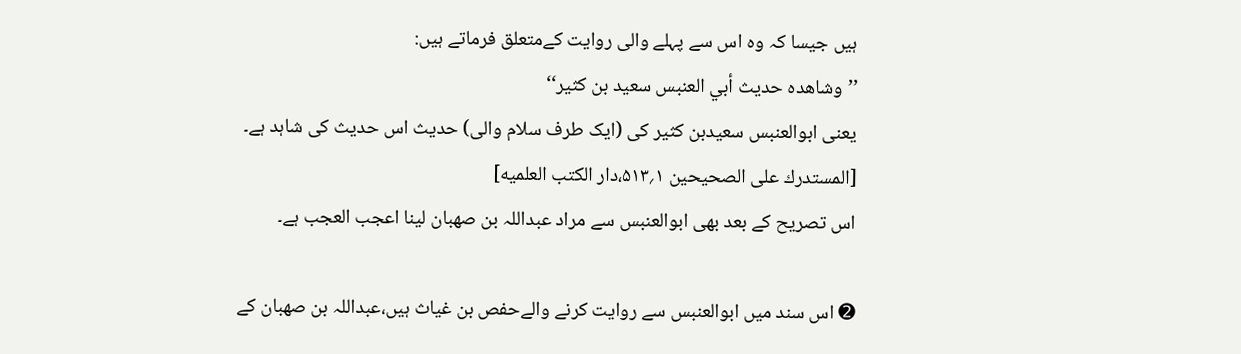ہیں جیسا کہ وہ اس سے پہلے والی روایت کےمتعلق فرماتے ہیں:
’’وشاهده حديث أبي العنبس سعيد بن كثير‘‘
یعنی ابوالعنبس سعیدبن کثیر کی (ایک طرف سلام والی) حدیث اس حدیث کی شاہد ہے۔
[المستدرك على الصحيحين ۱؍۵۱۳،دار الكتب العلميه]
اس تصریح کے بعد بھی ابوالعنبس سے مراد عبداللہ بن صھبان لینا اعجب العجب ہے۔

➋ اس سند میں ابوالعنبس سے روایت کرنے والےحفص بن غیاث ہیں،عبداللہ بن صھبان کے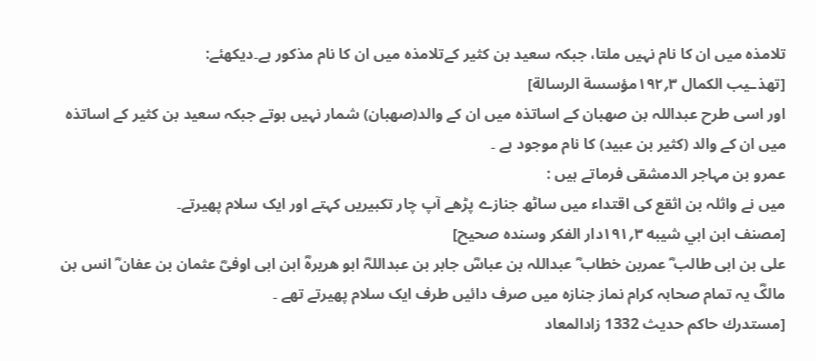تلامذہ میں ان کا نام نہیں ملتا، جبکہ سعید بن کثیر کےتلامذہ میں ان کا نام مذکور ہے۔دیکھئے:
[تهذـيب الكمال ۳؍۱۹۲مؤسسة الرسالة]
اور اسی طرح عبداللہ بن صھبان کے اساتذہ میں ان کے والد(صھبان) شمار نہیں ہوتے جبکہ سعید بن کثیر کے اساتذہ میں ان کے والد (کثیر بن عبید) کا نام موجود ہے ۔
عمرو بن مہاجر الدمشقی فرماتے ہیں :
میں نے واثلہ بن اثقع کی اقتداء میں ساٹھ جنازے پڑھے آپ چار تکبیریں کہتے اور ایک سلام پھیرتے۔
[مصنف ابن ابي شيبه ۳؍۱۹۱دار الفكر وسنده صحيح]
علی بن ابی طالب ؓ عمربن خطاب ؓ عبداللہ بن عباسؓ جابر بن عبداللہؓ ابو ھریرہؓ ابن ابی اوفیؓ عثمان بن عفان ؓ انس بن مالکؓ یہ تمام صحابہ کرام نماز جنازہ میں صرف دائیں طرف ایک سلام پھیرتے تھے ۔
[مستدرك حاكم حديث 1332 زادالمعاد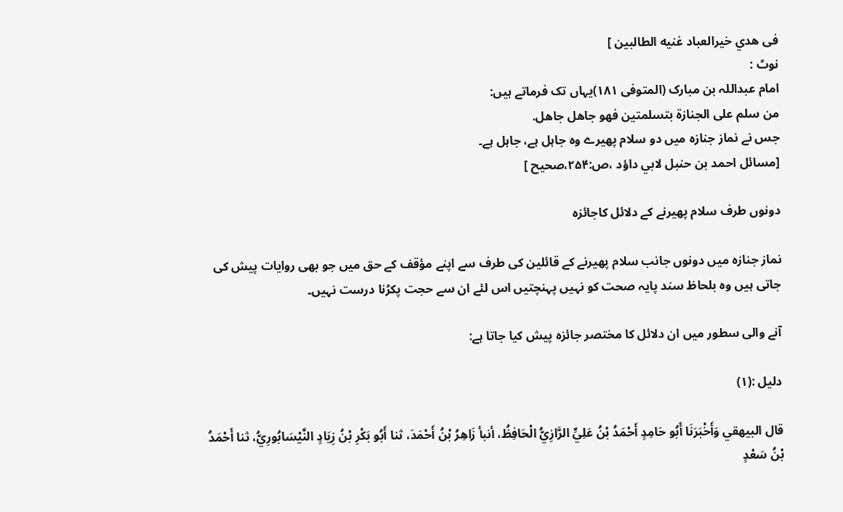فى هدي خيرالعباد غنيه الطالبين ]
نوٹ :
امام عبداللہ بن مبارک (المتوفی ۱۸۱)یہاں تک فرماتے ہیں:
من سلم على الجنازة بتسلمتين فهو جاهل جاهل.
جس نے نماز جنازہ میں دو سلام پھیرے وہ جاہل ہے، جاہل ہے۔
[مسائل احمد بن حنبل لابي داؤد ،ص:۲۵۴،صحیح ]

دونوں طرف سلام پھیرنے کے دلائل کاجائزہ

نماز جنازہ میں دونوں جانب سلام پھیرنے کے قائلین کی طرف سے اپنے مؤقف کے حق میں جو بھی روایات پیش کی جاتی ہیں وہ بلحاظ سند پایہ صحت کو نہیں پہنچتیں اس لئے ان سے حجت پکڑنا درست نہیں۔

آنے والی سطور میں ان دلائل کا مختصر جائزہ پیش کیا جاتا ہے:

دلیل :(۱)

قال البيهقي وَأَخْبَرَنَا أَبُو حَامِدٍ أَحْمَدُ بْنُ عَلِيٍّ الرَّازِيُّ الْحَافِظُ، أنبأ زَاهِرُ بْنُ أَحْمَدَ، ثنا أَبُو بَكْرِ بْنُ زِيَادٍ النَّيْسَابُورِيُّ، ثنا أَحْمَدُ بْنُ سَعْدٍ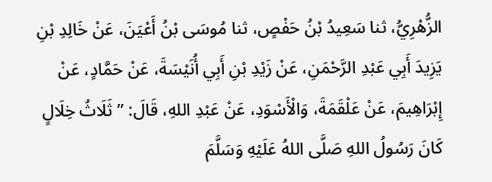الزُّهْرِيُّ، ثنا سَعِيدُ بْنُ حَفْصٍ، ثنا مُوسَى بْنُ أَعْيَنَ، عَنْ خَالِدِ بْنِ يَزِيدَ أَبِي عَبْدِ الرَّحْمَنِ، عَنْ زَيْدِ بْنِ أَبِي أُنَيْسَةَ، عَنْ حَمَّادٍ، عَنْ إِبْرَاهِيمَ، عَنْ عَلْقَمَةَ، وَالْأَسْوَدِ، عَنْ عَبْدِ اللهِ، قَالَ: ” ثَلَاثُ خِلَالٍ كَانَ رَسُولُ اللهِ صَلَّى اللهُ عَلَيْهِ وَسَلَّمَ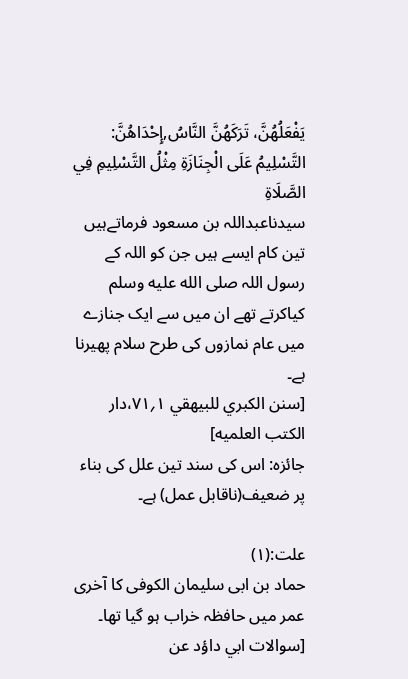يَفْعَلُهُنَّ، تَرَكَهُنَّ النَّاسُ,إِحْدَاهُنَّ: التَّسْلِيمُ عَلَى الْجِنَازَةِ مِثْلُ التَّسْلِيمِ فِي الصَّلَاةِ
سیدناعبداللہ بن مسعود فرماتےہیں تین کام ایسے ہیں جن کو اللہ کے رسول اللہ صلى الله عليه وسلم کیاکرتے تھے ان میں سے ایک جنازے میں عام نمازوں کی طرح سلام پھیرنا ہے۔
[سنن الكبري للبيهقي ۱؍۷۱،دار الكتب العلميه]
جائزہ: اس کی سند تین علل کی بناء پر ضعیف(ناقابل عمل) ہے۔

علت:(۱)
حماد بن ابی سلیمان الکوفی کا آخری عمر میں حافظہ خراب ہو گیا تھا۔
[سوالات ابي داؤد عن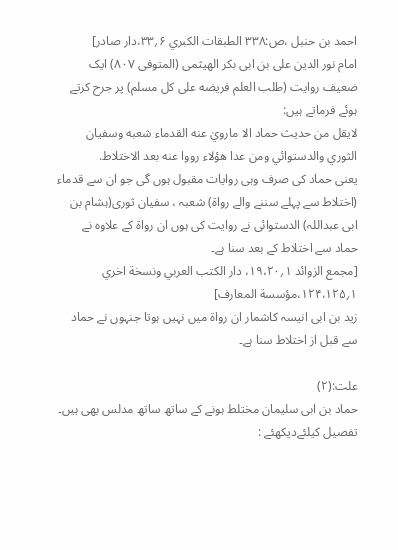احمد بن حنبل ،ص:۳۳۸ الطبقات الكبري ۶؍۳۳،دار صادر]
امام نور الدین علی بن ابی بکر الھیثمی (المتوفی ۸۰۷) ایک ضعیف روایت (طلب العلم فريضه على كل مسلم) پر جرح کرتے ہوئے فرماتے ہیں:
لايقل من حديث حماد الا مارويٰ عنه القدماء شعبه وسفيان الثوري والدستوائي ومن عدا هؤلاء رووا عنه بعد الاختلاط.
یعنی حماد کی صرف وہی روایات مقبول ہوں گی جو ان سے قدماء (اختلاط سے پہلے سننے والے رواۃ) شعبہ ، سفیان ثوری(ہشام بن ابی عبداللہ) الدستوائی نے روایت کی ہوں ان رواۃ کے علاوہ نے حماد سے اختلاط کے بعد سنا ہے۔
[مجمع الزوائد ۱؍۱۹،۲۰، دار الكتب العربي ونسخة اخري ۱؍۱۲۴،۱۲۵،مؤسسة المعارف]
زید بن ابی انیسہ کاشمار ان رواۃ میں نہیں ہوتا جنہوں نے حماد سے قبل از اختلاط سنا ہے۔

علت:(۲)
حماد بن ابی سلیمان مختلط ہونے کے ساتھ ساتھ مدلس بھی ہیں۔
تفصیل کیلئےدیکھئے :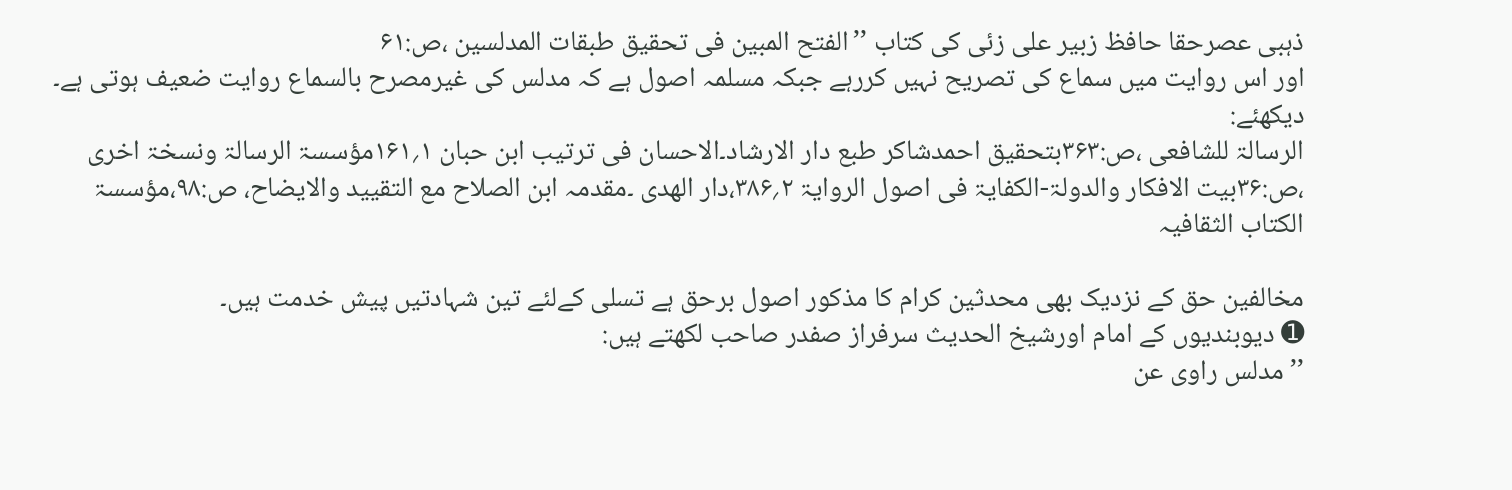ذہبی عصرحقا حافظ زبیر علی زئی کی کتاب ’’الفتح المبین فی تحقیق طبقات المدلسین ،ص:۶۱
اور اس روایت میں سماع کی تصریح نہیں کررہے جبکہ مسلمہ اصول ہے کہ مدلس کی غیرمصرح بالسماع روایت ضعیف ہوتی ہے۔
دیکھئے:
الرسالۃ للشافعی ،ص:۳۶۳بتحقیق احمدشاکر طبع دار الارشاد۔الاحسان فی ترتیب ابن حبان ۱؍۱۶۱مؤسسۃ الرسالۃ ونسخۃ اخری ،ص:۳۶بیت الافکار والدولۃ-الکفایۃ فی اصول الروایۃ ۲؍۳۸۶،دار الھدی ۔مقدمہ ابن الصلاح مع التقیید والایضاح، ص:۹۸،مؤسسۃ الکتاب الثقافیہ

مخالفین حق کے نزدیک بھی محدثین کرام کا مذکور اصول برحق ہے تسلی کےلئے تین شہادتیں پیش خدمت ہیں۔
➊ دیوبندیوں کے امام اورشیخ الحدیث سرفراز صفدر صاحب لکھتے ہیں:
’’مدلس راوی عن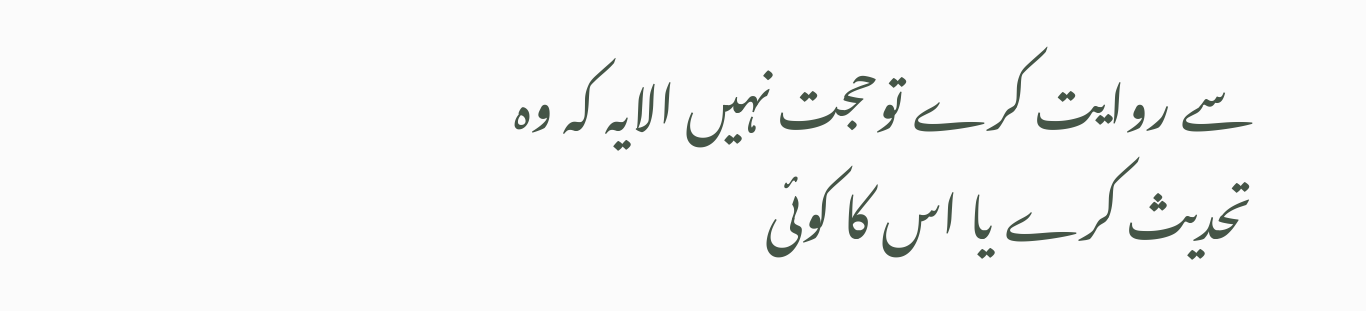سے روایت کرے توحجت نہیں الایہ کہ وہ تحدیث کرے یا اس کا کوئی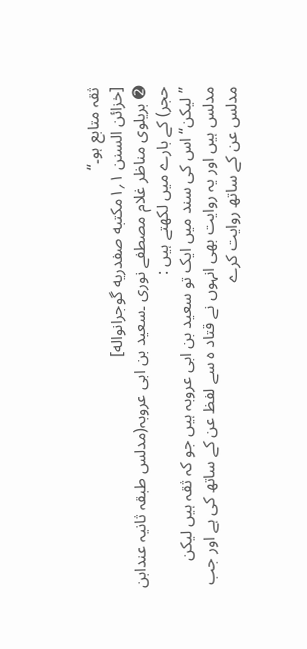ثقہ متابع ہو۔“
[خزائن السنن ۱؍۱مكتبه صفدريه گوجرانواله]
➋ بریلوی مناظر غلام مصطفے نوری ۔سعید بن ابی عروبہ(مدلس طبقہ ثانیہ عندابن حجر) کے بارے میں لکھتے ہیں :
’’لیکن‘‘ اس کی سند میں ایک تو سعید بن ابی عروبہ ہیں جو کہ ثقہ ہیں لیکن مدلس ہیں اور یہ روایت بھی انہوں نے قتاد ہ سے لفظ عن کے ساتھ کی ہے اور جب مدلس عن کے ساتھ روایت کرے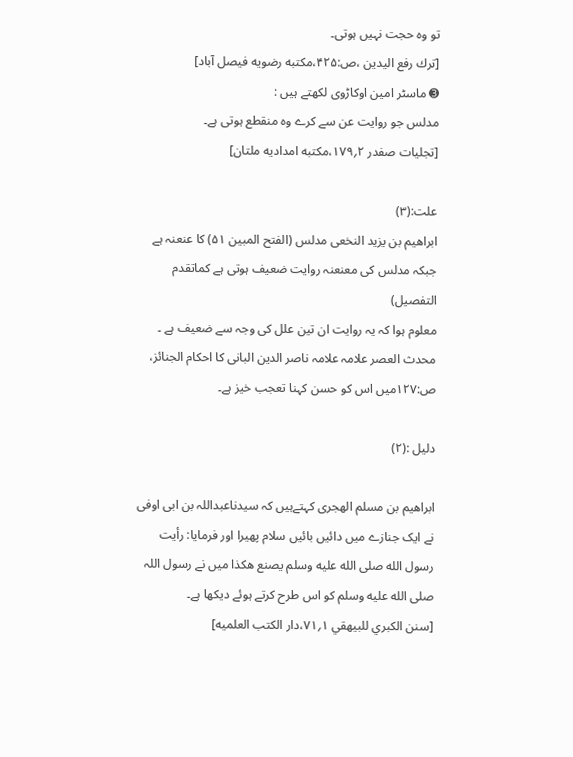تو وہ حجت نہیں ہوتی۔
[ترك رفع اليدين ،ص:۴۲۵،مكتبه رضويه فيصل آباد]
➌ ماسٹر امین اوکاڑوی لکھتے ہیں :
مدلس جو روایت عن سے کرے وہ منقطع ہوتی ہے۔
[تجليات صفدر ۲؍۱۷۹،مكتبه امداديه ملتان]

علت:(۳)
ابراھیم بن یزید النخعی مدلس (الفتح المبین ۵۱) کا عنعنہ ہے جبکہ مدلس کی معنعنہ روایت ضعیف ہوتی ہے کماتقدم التفصیل)
معلوم ہوا کہ یہ روایت ان تین علل کی وجہ سے ضعیف ہے ۔
محدث العصر علامہ علامہ ناصر الدین البانی کا احکام الجنائز، ص:۱۲۷میں اس کو حسن کہنا تعجب خیز ہے۔

دلیل :(۲)

ابراھیم بن مسلم الھجری کہتےہیں کہ سیدناعبداللہ بن ابی اوفی نے ایک جنازے میں دائیں بائیں سلام پھیرا اور فرمایا: رأيت رسول الله صلى الله عليه وسلم يصنع هكذا میں نے رسول اللہ صلى الله عليه وسلم کو اس طرح کرتے ہوئے دیکھا ہے۔
[سنن الكبري للبيهقي ۱؍۷۱،دار الكتب العلميه]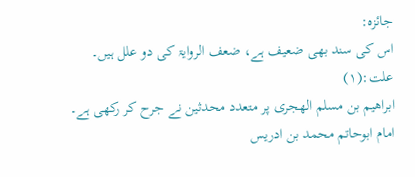جائزہ:
اس کی سند بھی ضعیف ہے، ضعف الروایۃ کی دو علل ہیں۔
علت:(۱)
ابراھیم بن مسلم الھجری پر متعدد محدثین نے جرح کر رکھی ہے۔
امام ابوحاتم محمد بن ادریس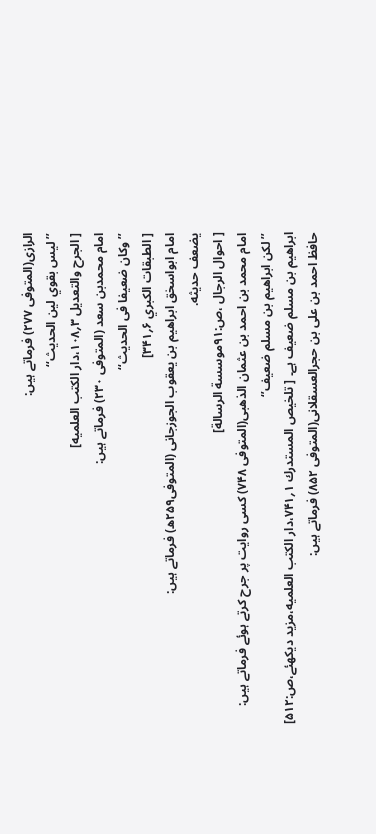الرازی(المتوفی ۲۷۷) فرماتے ہیں:
’’ليس بقوي لين الحديث‘‘
[ الجرح والتعديل ۳؍۱۰۸،دار الكتب العلميه]
امام محمدبن سعد (المتوفی ۲۳۰) فرماتے ہیں:
’’وكان ضعيفا فى الحديث‘‘
[ الطبقات الكبري ۶؍۳۴۱]
امام ابواسحٰق ابراھیم بن یعقوب الجوزجانی (المتوفی۲۵۹ھ) فرماتے ہیں:
يضعف حديثه.
[ احوال الرجال ،ص:۹۱موسسة الرسالة]
امام محمد بن احمد بن عثمان الذھبی(المتوفی ۷۴۸) کسی روایت پر جرح کرتے ہوئے فرماتے ہیں:
’’لكن ابراهيم بن مسلم ضعيف’‘
ابراھیم بن مسلم ضعیف ہے۔ [ تلخيص المستدرك ۱؍۷۴۱،دار الكتب العلميه،مزيد ديكهئے،ص:۵۱۲]
حافظ احمد بن علی بن حجرالعسقلانی(المتوفی ۸۵۲) فرماتے ہیں: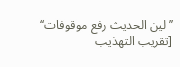’’لين الحديث رفع موقوفات‘‘
[تقريب التهذيب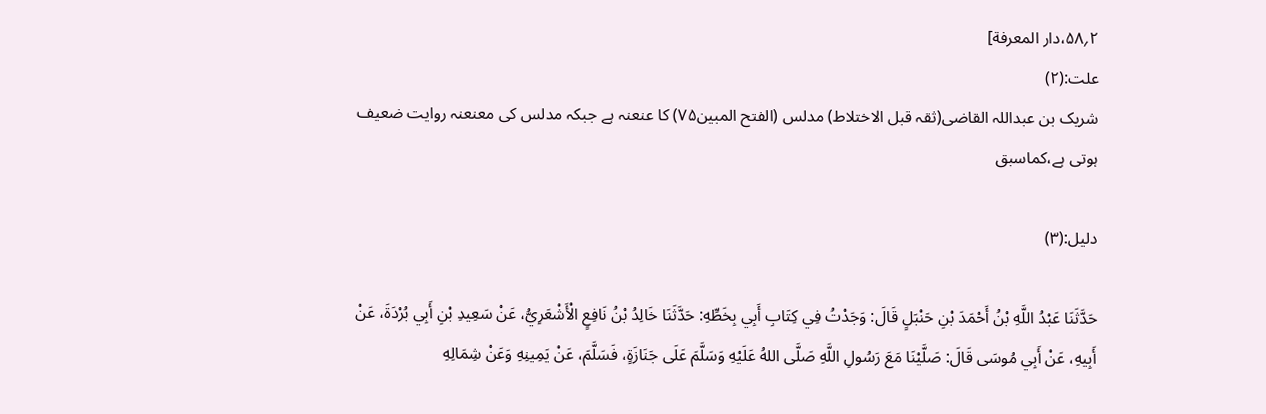۲؍۵۸،دار المعرفة]
علت:(۲)
شریک بن عبداللہ القاضی(ثقہ قبل الاختلاط) مدلس (الفتح المبین۷۵) کا عنعنہ ہے جبکہ مدلس کی معنعنہ روایت ضعیف ہوتی ہے،کماسبق

دلیل:(۳)

حَدَّثَنَا عَبْدُ اللَّهِ بْنُ أَحْمَدَ بْنِ حَنْبَلٍ قَالَ: وَجَدْتُ فِي كِتَابِ أَبِي بِخَطِّهِ: حَدَّثَنَا خَالِدُ بْنُ نَافِعٍ الْأَشْعَرِيُّ، عَنْ سَعِيدِ بْنِ أَبِي بُرْدَةَ، عَنْ أَبِيهِ، عَنْ أَبِي مُوسَى قَالَ: صَلَّيْنَا مَعَ رَسُولِ اللَّهِ صَلَّى اللهُ عَلَيْهِ وَسَلَّمَ عَلَى جَنَازَةٍ، فَسَلَّمَ، عَنْ يَمِينِهِ وَعَنْ شِمَالِهِ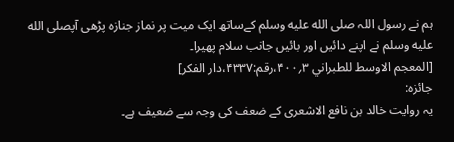ہم نے رسول اللہ صلى الله عليه وسلم کےساتھ ایک میت پر نماز جنازہ پڑھی آپصلى الله عليه وسلم نے اپنے دائیں اور بائیں جانب سلام پھیرا۔
[المعجم الاوسط للطبراني ۳؍۴۰۰،رقم:۴۳۳۷،دار الفكر]
جائزہ:
یہ روایت خالد بن نافع الاشعری کے ضعف کی وجہ سے ضعیف ہے۔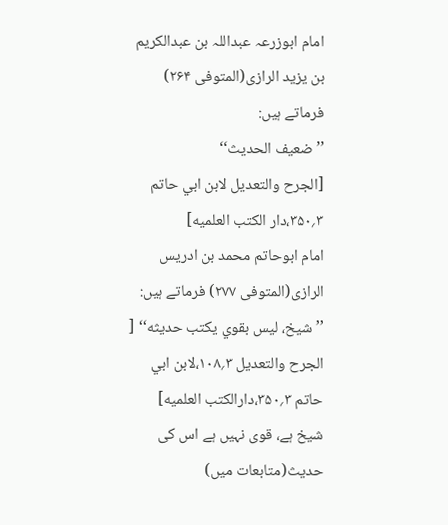امام ابوزرعہ عبداللہ بن عبدالکریم بن یزید الرازی(المتوفی ۲۶۴) فرماتے ہیں:
’’ضعيف الحديث‘‘
[الجرح والتعديل لابن ابي حاتم ۳؍۳۵۰،دار الكتب العلميه]
امام ابوحاتم محمد بن ادریس الرازی(المتوفی ۲۷۷) فرماتے ہیں:
’’شيخ، ليس بقوي يكتب حديثه‘‘ [ الجرح والتعديل ۳؍۱۰۸،لابن ابي حاتم ۳؍۳۵۰،دارالكتب العلميه]
شیخ ہے، قوی نہیں ہے اس کی حدیث(متابعات میں)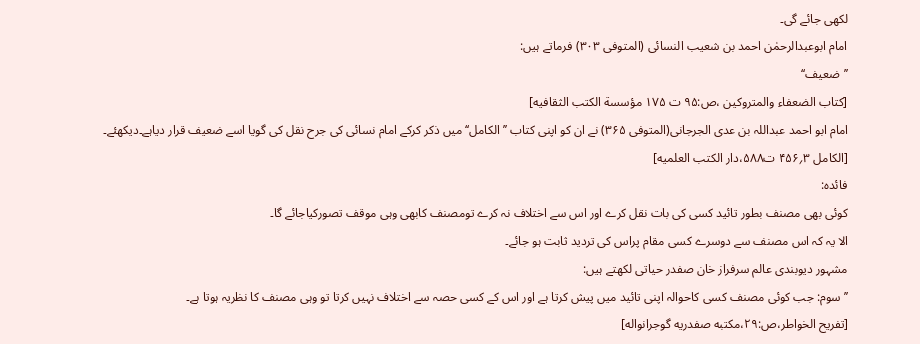لکھی جائے گی۔
امام ابوعبدالرحمٰن احمد بن شعیب النسائی (المتوفی ۳۰۳) فرماتے ہیں:
’’ضعيف‘‘
[كتاب الضعفاء والمتروكين ،ص:۹۵ ت ۱۷۵ مؤسسة الكتب الثقافيه]
امام ابو احمد عبداللہ بن عدی الجرجانی(المتوفی ۳۶۵) نے ان کو اپنی کتاب ’’الکامل‘‘ میں ذکر کرکے امام نسائی کی جرح نقل کی گویا اسے ضعیف قرار دیاہے۔دیکھئے۔
[الكامل ۳؍۴۵۶ ت۵۸۸،دار الكتب العلميه]
فائدہ:
کوئی بھی مصنف بطور تائید کسی کی بات نقل کرے اور اس سے اختلاف نہ کرے تومصنف کابھی وہی موقف تصورکیاجائے گا۔
الا یہ کہ اس مصنف سے دوسرے کسی مقام پراس کی تردید ثابت ہو جائے۔
مشہور دیوبندی عالم سرفراز خان صفدر حیاتی لکھتے ہیں:
’’سوم: جب کوئی مصنف کسی کاحوالہ اپنی تائید میں پیش کرتا ہے اور اس کے کسی حصہ سے اختلاف نہیں کرتا تو وہی مصنف کا نظریہ ہوتا ہے۔
[تفريح الخواطر،ص:۲۹،مكتبه صفدريه گوجرانواله]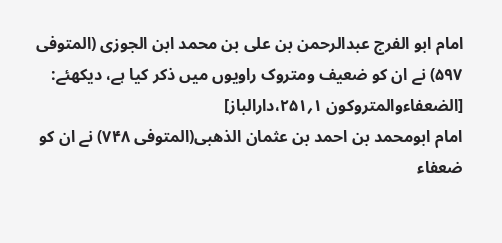امام ابو الفرج عبدالرحمن بن علی بن محمد ابن الجوزی (المتوفی ۵۹۷) نے ان کو ضعیف ومتروک راویوں میں ذکر کیا ہے، دیکھئے:
[الضعفاءوالمتروكون ۱؍۲۵۱،دارالباز]
امام ابومحمد بن احمد بن عثمان الذھبی(المتوفی ۷۴۸) نے ان کو ضعفاء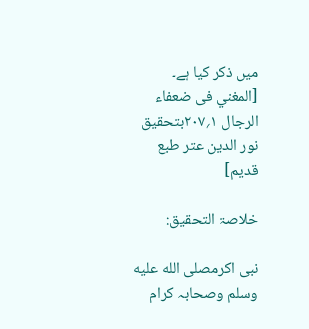میں ذکر کیا ہے۔
[المغني فى ضعفاء الرجال ۱؍۲۰۷بتحقيق نور الدين عتر طبع قديم]

خلاصۃ التحقیق:

نبی اکرمصلى الله عليه وسلم وصحابہ کرام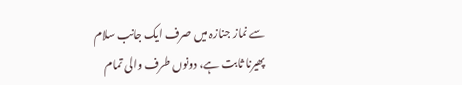سے نماز جنازہ میں صرف ایک جانب سلام پھیرنا ثابت ہے، دونوں طرف والی تمام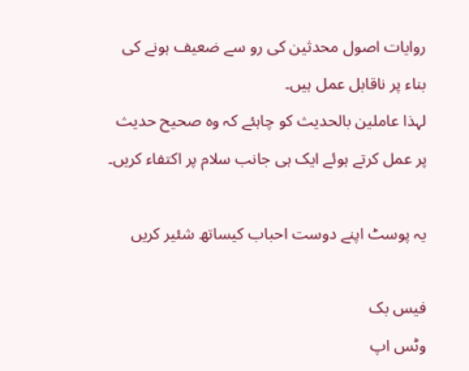روایات اصول محدثین کی رو سے ضعیف ہونے کی بناء پر ناقابل عمل ہیں۔
لہذا عاملین بالحدیث کو چاہئے کہ وہ صحیح حدیث پر عمل کرتے ہوئے ایک ہی جانب سلام پر اکتفاء کریں۔

یہ پوسٹ اپنے دوست احباب کیساتھ شئیر کریں

فیس بک
وٹس اپ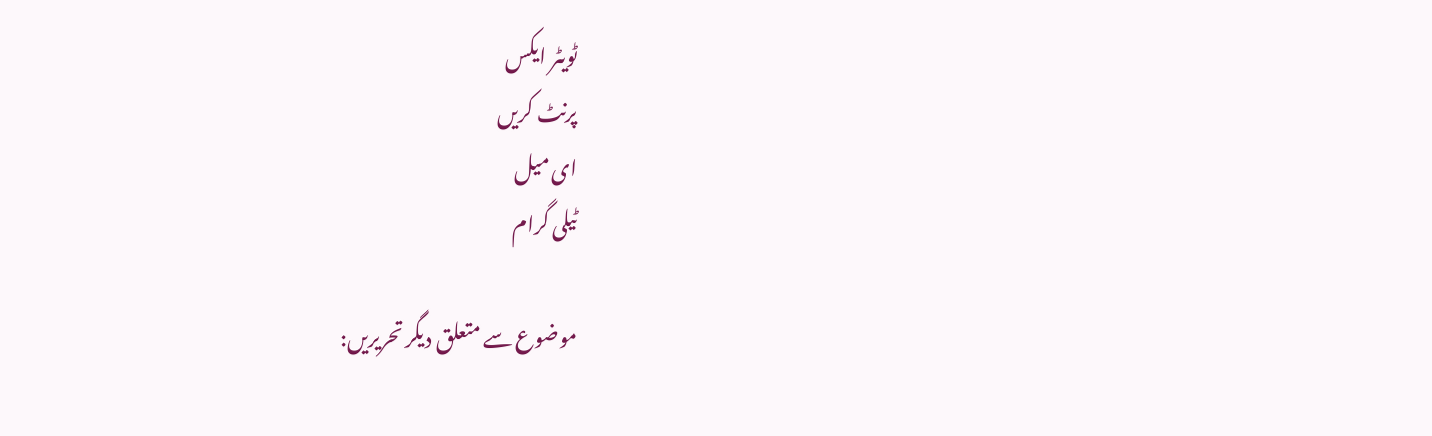ٹویٹر ایکس
پرنٹ کریں
ای میل
ٹیلی گرام

موضوع سے متعلق دیگر تحریریں: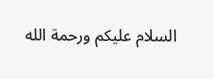السلام عليكم ورحمة الله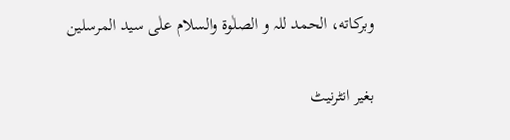وبركاته، الحمد للہ و الصلٰوة والسلام علٰی سيد المرسلين

بغیر انٹرنیٹ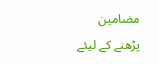مضامین پڑھنے کے لیئے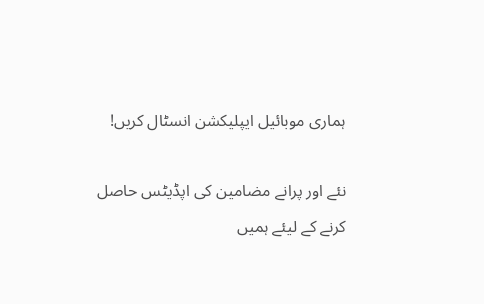ہماری موبائیل ایپلیکشن انسٹال کریں!

نئے اور پرانے مضامین کی اپڈیٹس حاصل کرنے کے لیئے ہمیں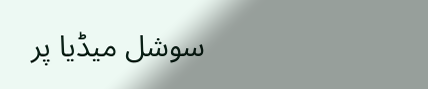سوشل میڈیا پر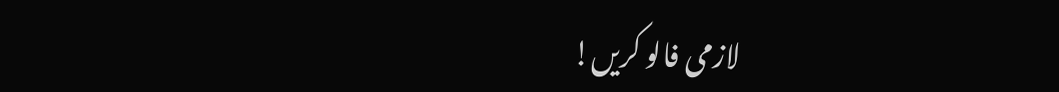لازمی فالو کریں!